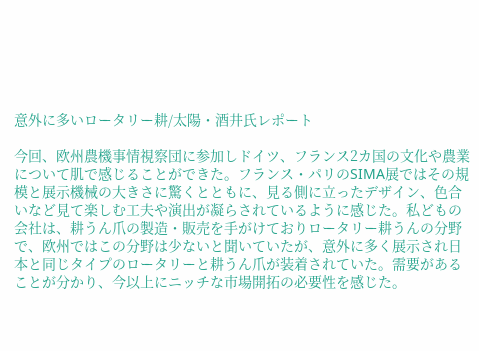意外に多いロータリー耕/太陽・酒井氏レポート

今回、欧州農機事情視察団に参加しドイツ、フランス2カ国の文化や農業について肌で感じることができた。フランス・パリのSIMA展ではその規模と展示機械の大きさに驚くとともに、見る側に立ったデザイン、色合いなど見て楽しむ工夫や演出が凝らされているように感じた。私どもの会社は、耕うん爪の製造・販売を手がけておりロータリー耕うんの分野で、欧州ではこの分野は少ないと聞いていたが、意外に多く展示され日本と同じタイプのロータリーと耕うん爪が装着されていた。需要があることが分かり、今以上にニッチな市場開拓の必要性を感じた。